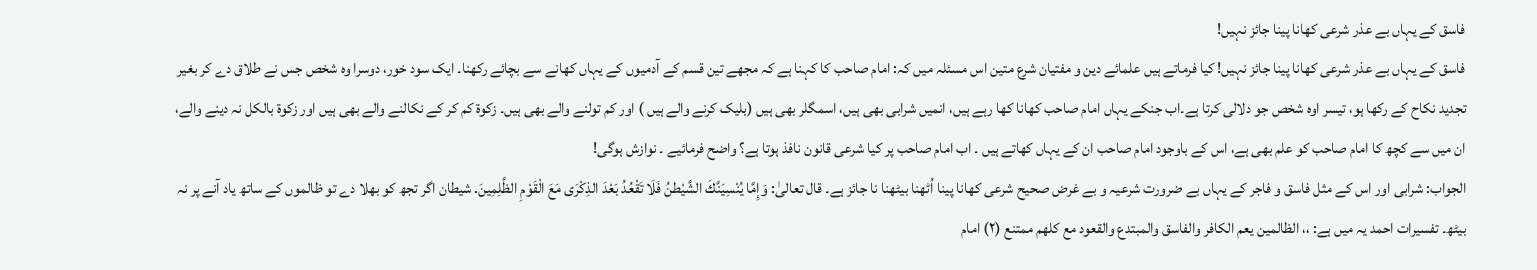فاسق کے یہاں بے عذر شرعی کھانا پینا جائز نہیں!
فاسق کے یہاں بے عذر شرعی کھانا پینا جائز نہیں! کیا فرماتے ہیں علمائے دین و مفتیان شرع متین اس مسئلہ میں کہ: امام صاحب کا کہنا ہے کہ مجھے تین قسم کے آدمیوں کے یہاں کھانے سے بچائے رکھنا۔ ایک سود خور، دوسرا وہ شخص جس نے طلاق دے کر بغیر تجدید نکاح کے رکھا ہو، تیسر اوہ شخص جو دلالی کرتا ہے۔اب جنکے یہاں امام صاحب کھانا کھا رہے ہیں، انمیں شرابی بھی ہیں، اسمگلر بھی ہیں (بلیک کرنے والے ہیں ) اور کم تولنے والے بھی ہیں۔ زکوۃ کم کر کے نکالنے والے بھی ہیں اور زکوۃ بالکل نہ دینے والے، ان میں سے کچھ کا امام صاحب کو علم بھی ہے، اس کے باوجود امام صاحب ان کے یہاں کھاتے ہیں ۔ اب امام صاحب پر کیا شرعی قانون نافذ ہوتا ہے؟ واضح فرمائیے ۔ نوازش ہوگی!
الجواب: شرابی اور اس کے مثل فاسق و فاجر کے یہاں بے ضرورت شرعیہ و بے غرض صحیح شرعی کھانا پینا اُٹھنا بیٹھنا نا جائز ہے۔ قال تعالیٰ: وَإِمَّا يُنْسِيَنَّكَ الشَّيْطنُ فَلَا تَقْعُدُ بَعْدَ الذِكْرَى مَعَ الْقَوْمِ الظَّلِمِينَ. شیطان اگر تجھ کو بھلا دے تو ظالموں کے ساتھ یاد آنے پر نہ بیٹھ۔ تفسیرات احمد یہ میں ہے: ،، الظالمين يعم الكافر والفاسق والمبتدع والقعود مع كلهم ممتنع (۲) امام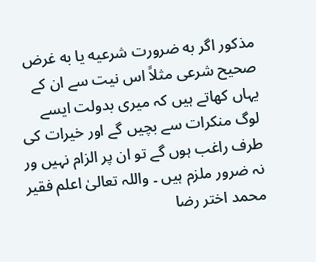مذکور اگر به ضرورت شرعیه یا به غرض صحیح شرعی مثلاً اس نیت سے ان کے یہاں کھاتے ہیں کہ میری بدولت ایسے لوگ منکرات سے بچیں گے اور خیرات کی طرف راغب ہوں گے تو ان پر الزام نہیں ور نہ ضرور ملزم ہیں ۔ واللہ تعالیٰ اعلم فقیر محمد اختر رضا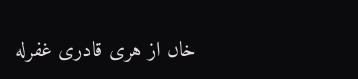خاں از هری قادری غفرله